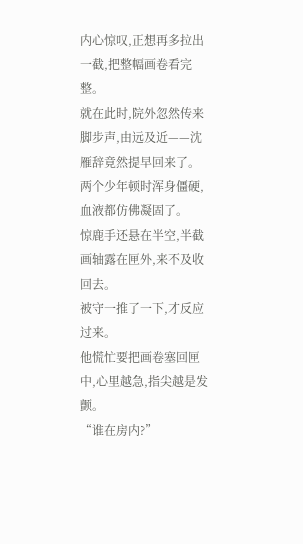内心惊叹,正想再多拉出一截,把整幅画卷看完整。
就在此时,院外忽然传来脚步声,由远及近——沈雁辞竟然提早回来了。
两个少年顿时浑身僵硬,血液都仿佛凝固了。
惊鹿手还悬在半空,半截画轴露在匣外,来不及收回去。
被守一推了一下,才反应过来。
他慌忙要把画卷塞回匣中,心里越急,指尖越是发颤。
“谁在房内?”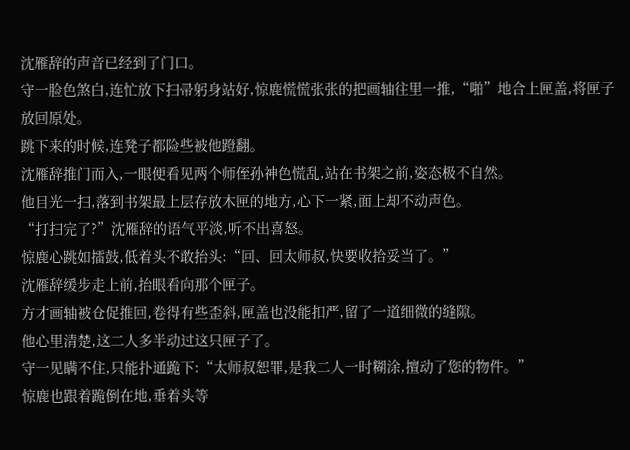沈雁辞的声音已经到了门口。
守一脸色煞白,连忙放下扫帚躬身站好,惊鹿慌慌张张的把画轴往里一推,“啪”地合上匣盖,将匣子放回原处。
跳下来的时候,连凳子都险些被他蹬翻。
沈雁辞推门而入,一眼便看见两个师侄孙神色慌乱,站在书架之前,姿态极不自然。
他目光一扫,落到书架最上层存放木匣的地方,心下一紧,面上却不动声色。
“打扫完了?”沈雁辞的语气平淡,听不出喜怒。
惊鹿心跳如擂鼓,低着头不敢抬头:“回、回太师叔,快要收拾妥当了。”
沈雁辞缓步走上前,抬眼看向那个匣子。
方才画轴被仓促推回,卷得有些歪斜,匣盖也没能扣严,留了一道细微的缝隙。
他心里清楚,这二人多半动过这只匣子了。
守一见瞒不住,只能扑通跪下:“太师叔恕罪,是我二人一时糊涂,擅动了您的物件。”
惊鹿也跟着跪倒在地,垂着头等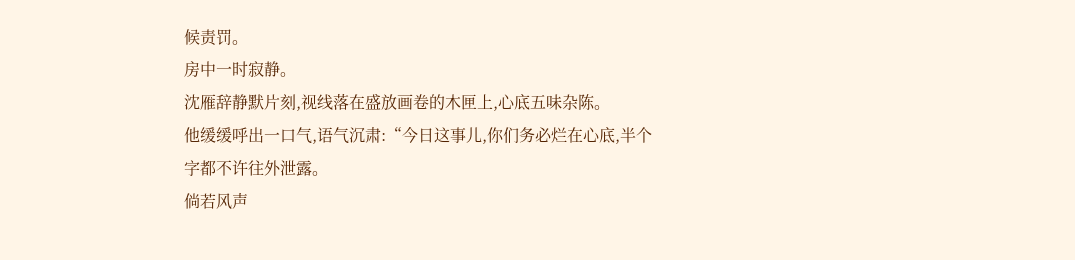候责罚。
房中一时寂静。
沈雁辞静默片刻,视线落在盛放画卷的木匣上,心底五味杂陈。
他缓缓呼出一口气,语气沉肃:“今日这事儿,你们务必烂在心底,半个字都不许往外泄露。
倘若风声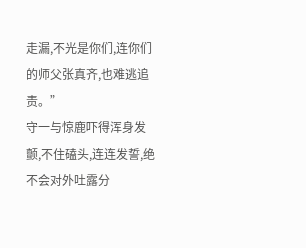走漏,不光是你们,连你们的师父张真齐,也难逃追责。”
守一与惊鹿吓得浑身发颤,不住磕头,连连发誓,绝不会对外吐露分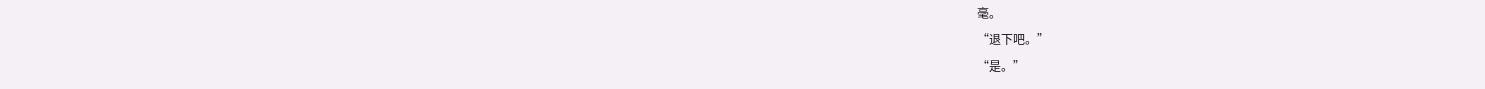毫。
“退下吧。”
“是。”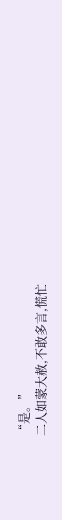“是。”
二人如蒙大赦,不敢多言,慌忙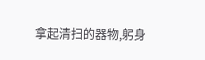拿起清扫的器物,躬身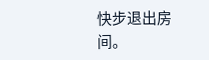快步退出房间。